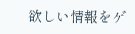欲しい情報をゲ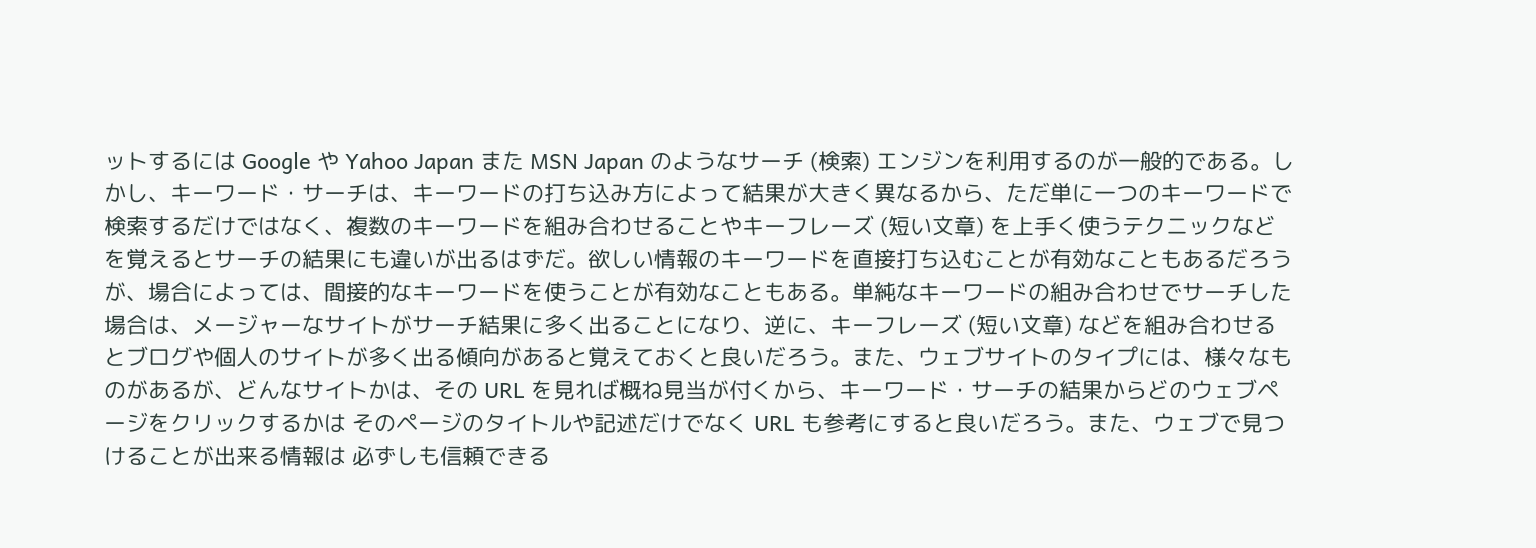ットするには Google や Yahoo Japan また MSN Japan のようなサーチ (検索) エンジンを利用するのが一般的である。しかし、キーワード・サーチは、キーワードの打ち込み方によって結果が大きく異なるから、ただ単に一つのキーワードで検索するだけではなく、複数のキーワードを組み合わせることやキーフレーズ (短い文章) を上手く使うテクニックなどを覚えるとサーチの結果にも違いが出るはずだ。欲しい情報のキーワードを直接打ち込むことが有効なこともあるだろうが、場合によっては、間接的なキーワードを使うことが有効なこともある。単純なキーワードの組み合わせでサーチした場合は、メージャーなサイトがサーチ結果に多く出ることになり、逆に、キーフレーズ (短い文章) などを組み合わせるとブログや個人のサイトが多く出る傾向があると覚えておくと良いだろう。また、ウェブサイトのタイプには、様々なものがあるが、どんなサイトかは、その URL を見れば概ね見当が付くから、キーワード・サーチの結果からどのウェブページをクリックするかは そのページのタイトルや記述だけでなく URL も参考にすると良いだろう。また、ウェブで見つけることが出来る情報は 必ずしも信頼できる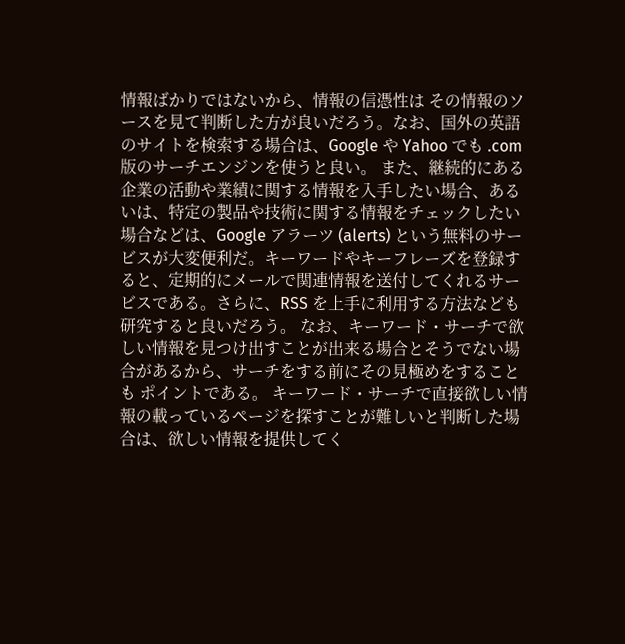情報ばかりではないから、情報の信憑性は その情報のソースを見て判断した方が良いだろう。なお、国外の英語のサイトを検索する場合は、Google や Yahoo でも .com 版のサーチエンジンを使うと良い。 また、継続的にある企業の活動や業績に関する情報を入手したい場合、あるいは、特定の製品や技術に関する情報をチェックしたい場合などは、Google アラーツ (alerts) という無料のサービスが大変便利だ。キーワードやキーフレーズを登録すると、定期的にメールで関連情報を送付してくれるサービスである。さらに、RSS を上手に利用する方法なども研究すると良いだろう。 なお、キーワード・サーチで欲しい情報を見つけ出すことが出来る場合とそうでない場合があるから、サーチをする前にその見極めをすることも ポイントである。 キーワード・サーチで直接欲しい情報の載っているページを探すことが難しいと判断した場合は、欲しい情報を提供してく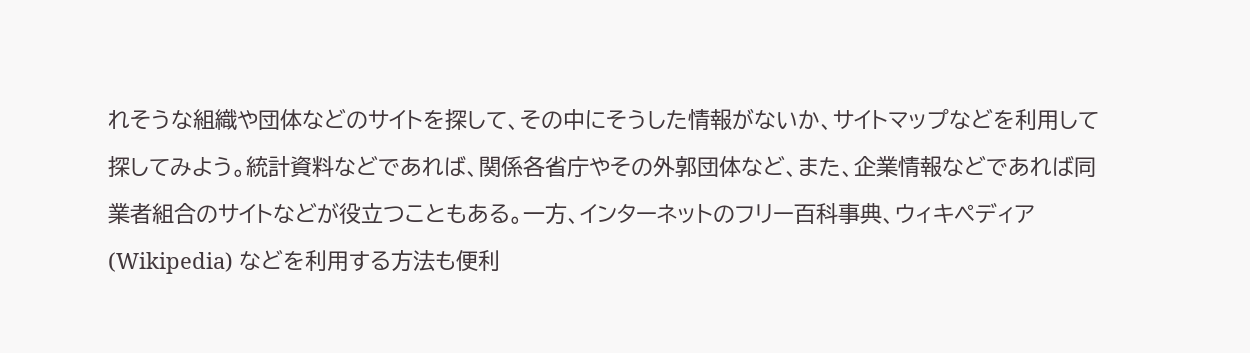れそうな組織や団体などのサイトを探して、その中にそうした情報がないか、サイトマップなどを利用して探してみよう。統計資料などであれば、関係各省庁やその外郭団体など、また、企業情報などであれば同業者組合のサイトなどが役立つこともある。一方、インターネットのフリー百科事典、ウィキペディア (Wikipedia) などを利用する方法も便利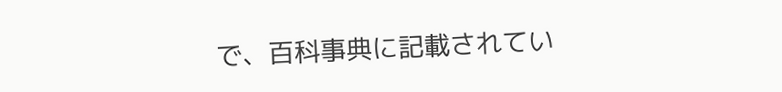で、百科事典に記載されてい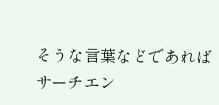そうな言葉などであれば サーチエン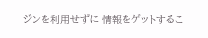ジンを利用せずに 情報をゲットするこ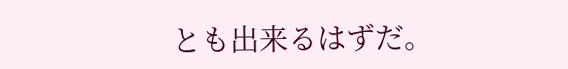とも出来るはずだ。